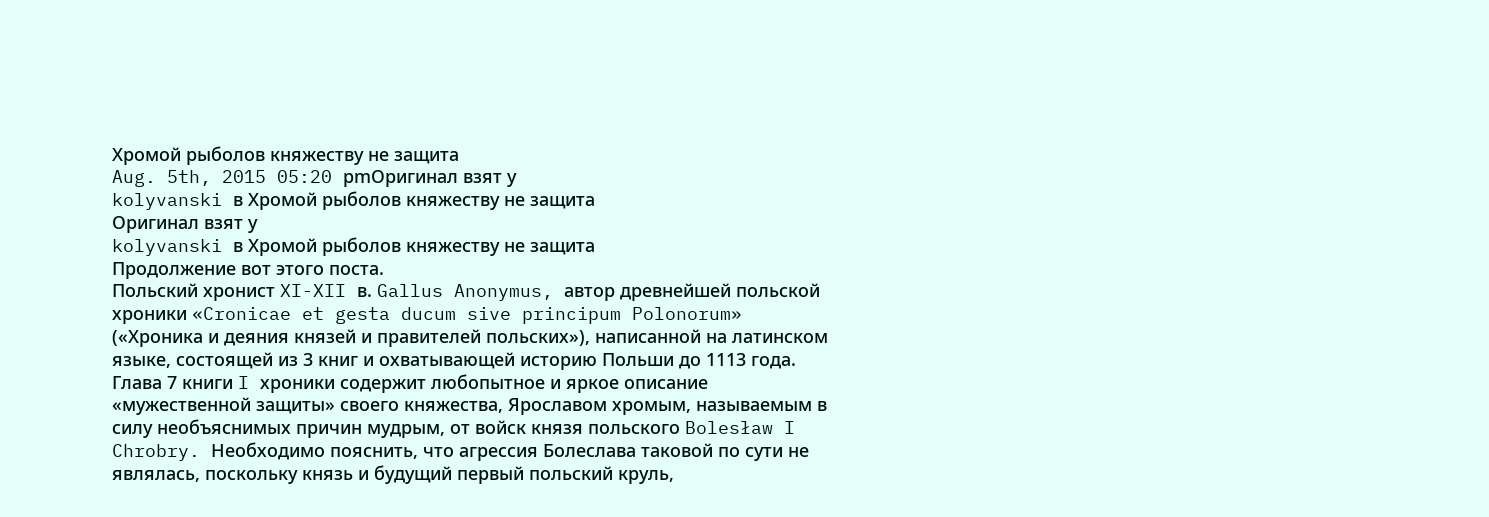Хромой рыболов княжеству не защита
Aug. 5th, 2015 05:20 pmОригинал взят у
kolyvanski в Хромой рыболов княжеству не защита
Оригинал взят у
kolyvanski в Хромой рыболов княжеству не защита
Продолжение вот этого поста.
Польский хронист XI-XII в. Gallus Anonymus, автор древнейшей польской хроники «Cronicae et gesta ducum sive principum Polonorum» («Хроника и деяния князей и правителей польских»), написанной на латинском языке, состоящей из 3 книг и охватывающей историю Польши до 1113 года. Глава 7 книги I хроники содержит любопытное и яркое описание «мужественной защиты» своего княжества, Ярославом хромым, называемым в силу необъяснимых причин мудрым, от войск князя польского Bolesław I Chrobry. Необходимо пояснить, что агрессия Болеслава таковой по сути не являлась, поскольку князь и будущий первый польский круль,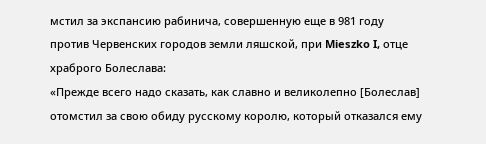мстил за экспансию рабинича, совершенную еще в 981 году против Червенских городов земли ляшской, при Mieszko I, отце храброго Болеслава:
«Прежде всего надо сказать, как славно и великолепно [Болеслав] отомстил за свою обиду русскому королю, который отказался ему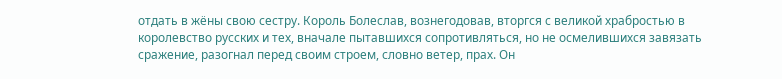отдать в жёны свою сестру. Король Болеслав, вознегодовав, вторгся с великой храбростью в королевство русских и тех, вначале пытавшихся сопротивляться, но не осмелившихся завязать сражение, разогнал перед своим строем, словно ветер, прах. Он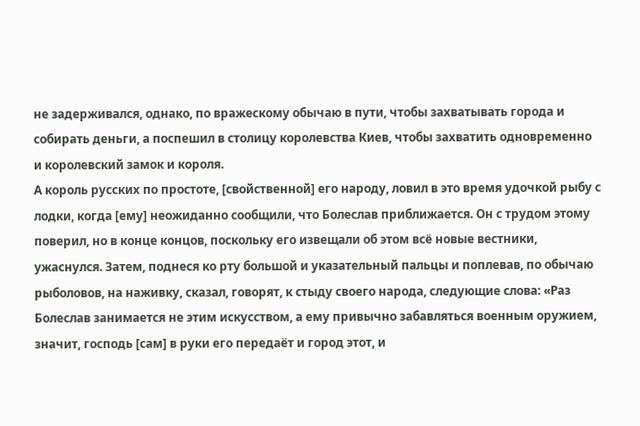не задерживался, однако, по вражескому обычаю в пути, чтобы захватывать города и собирать деньги, а поспешил в столицу королевства Киев, чтобы захватить одновременно и королевский замок и короля.
А король русских по простоте, [свойственной] его народу, ловил в это время удочкой рыбу с лодки, когда [ему] неожиданно сообщили, что Болеслав приближается. Он с трудом этому поверил, но в конце концов, поскольку его извещали об этом всё новые вестники, ужаснулся. Затем, поднеся ко рту большой и указательный пальцы и поплевав, по обычаю рыболовов, на наживку, сказал, говорят, к стыду своего народа, следующие слова: «Раз Болеслав занимается не этим искусством, а ему привычно забавляться военным оружием, значит, господь [сам] в руки его передаёт и город этот, и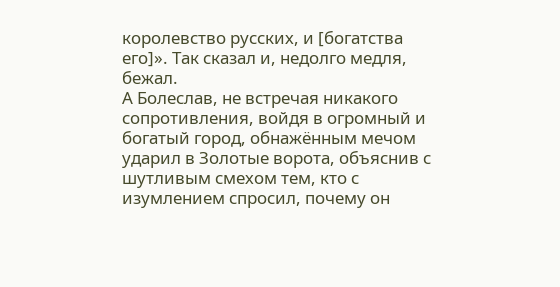королевство русских, и [богатства его]». Так сказал и, недолго медля, бежал.
А Болеслав, не встречая никакого сопротивления, войдя в огромный и богатый город, обнажённым мечом ударил в Золотые ворота, объяснив с шутливым смехом тем, кто с изумлением спросил, почему он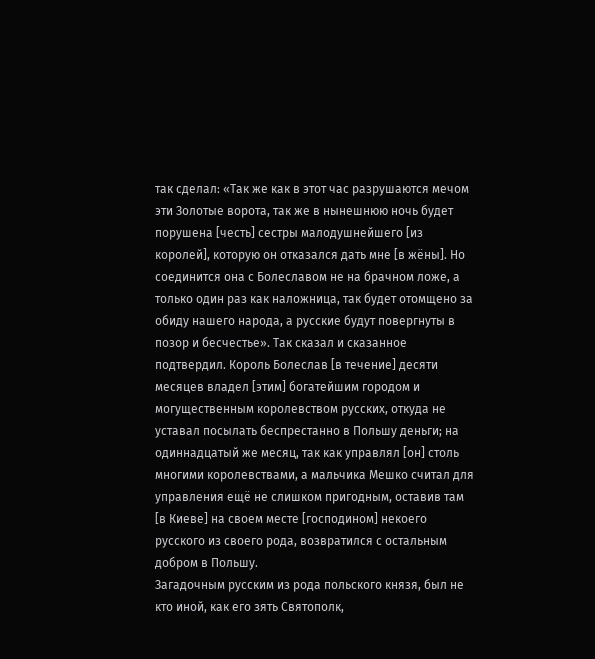так сделал: «Так же как в этот час разрушаются мечом эти Золотые ворота, так же в нынешнюю ночь будет порушена [честь] сестры малодушнейшего [из королей], которую он отказался дать мне [в жёны]. Но соединится она с Болеславом не на брачном ложе, а только один раз как наложница, так будет отомщено за обиду нашего народа, а русские будут повергнуты в позор и бесчестье». Так сказал и сказанное подтвердил. Король Болеслав [в течение] десяти месяцев владел [этим] богатейшим городом и могущественным королевством русских, откуда не уставал посылать беспрестанно в Польшу деньги; на одиннадцатый же месяц, так как управлял [он] столь многими королевствами, а мальчика Мешко считал для управления ещё не слишком пригодным, оставив там [в Киеве] на своем месте [господином] некоего русского из своего рода, возвратился с остальным добром в Польшу.
Загадочным русским из рода польского князя, был не кто иной, как его зять Святополк,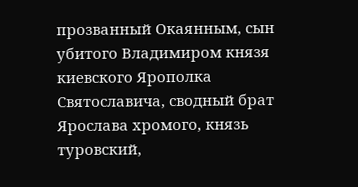прозванный Окаянным, сын убитого Владимиром князя киевского Ярополка Святославича, сводный брат Ярослава хромого, князь туровский,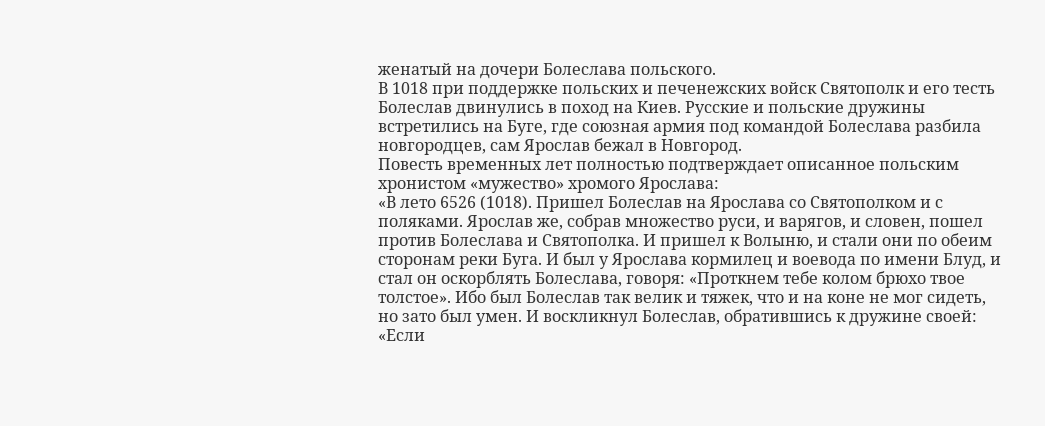женатый на дочери Болеслава польского.
В 1018 при поддержке польских и печенежских войск Святополк и его тесть Болеслав двинулись в поход на Киев. Русские и польские дружины встретились на Буге, где союзная армия под командой Болеслава разбила новгородцев, сам Ярослав бежал в Новгород.
Повесть временных лет полностью подтверждает описанное польским хронистом «мужество» хромого Ярослава:
«В лето 6526 (1018). Пришел Болеслав на Ярослава со Святополком и с поляками. Ярослав же, собрав множество руси, и варягов, и словен, пошел против Болеслава и Святополка. И пришел к Волыню, и стали они по обеим сторонам реки Буга. И был у Ярослава кормилец и воевода по имени Блуд, и стал он оскорблять Болеслава, говоря: «Проткнем тебе колом брюхо твое толстое». Ибо был Болеслав так велик и тяжек, что и на коне не мог сидеть, но зато был умен. И воскликнул Болеслав, обратившись к дружине своей: «Если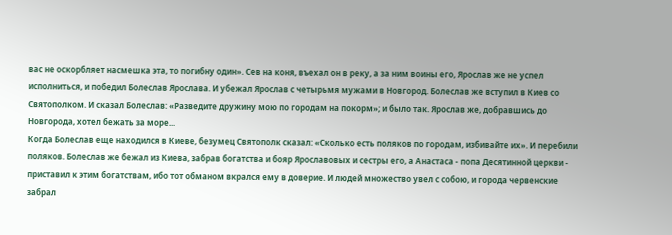вас не оскорбляет насмешка эта, то погибну один». Сев на коня, въехал он в реку, а за ним воины его, Ярослав же не успел исполниться, и победил Болеслав Ярослава. И убежал Ярослав с четырьмя мужами в Новгород. Болеслав же вступил в Киев со Святополком. И сказал Болеслав: «Разведите дружину мою по городам на покорм»; и было так. Ярослав же, добравшись до Новгорода, хотел бежать за море...
Когда Болеслав еще находился в Киеве, безумец Святополк сказал: «Сколько есть поляков по городам, избивайте их». И перебили поляков. Болеслав же бежал из Киева, забрав богатства и бояр Ярославовых и сестры его, а Анастаса - попа Десятинной церкви - приставил к этим богатствам, ибо тот обманом вкрался ему в доверие. И людей множество увел с собою, и города червенские забрал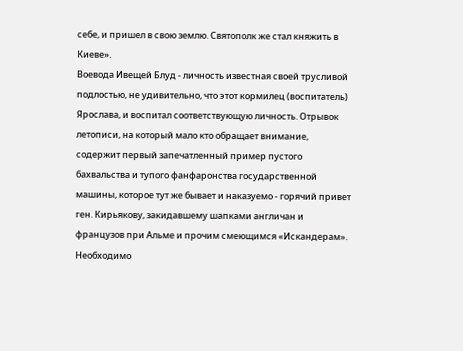себе, и пришел в свою землю. Святополк же стал княжить в Киеве».
Воевода Ивещей Блуд - личность известная своей трусливой подлостью, не удивительно, что этот кормилец (воспитатель) Ярослава, и воспитал соответствующую личность. Отрывок летописи, на который мало кто обращает внимание, содержит первый запечатленный пример пустого бахвальства и тупого фанфаронства государственной машины, которое тут же бывает и наказуемо - горячий привет ген. Кирьякову, закидавшему шапками англичан и французов при Альме и прочим смеющимся «Искандерам».
Необходимо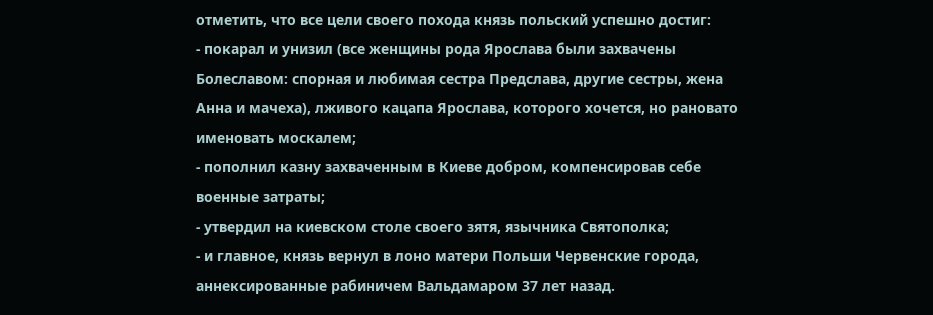отметить, что все цели своего похода князь польский успешно достиг:
- покарал и унизил (все женщины рода Ярослава были захвачены Болеславом: спорная и любимая сестра Предслава, другие сестры, жена Анна и мачеха), лживого кацапа Ярослава, которого хочется, но рановато именовать москалем;
- пополнил казну захваченным в Киеве добром, компенсировав себе военные затраты;
- утвердил на киевском столе своего зятя, язычника Святополка;
- и главное, князь вернул в лоно матери Польши Червенские города, аннексированные рабиничем Вальдамаром 37 лет назад.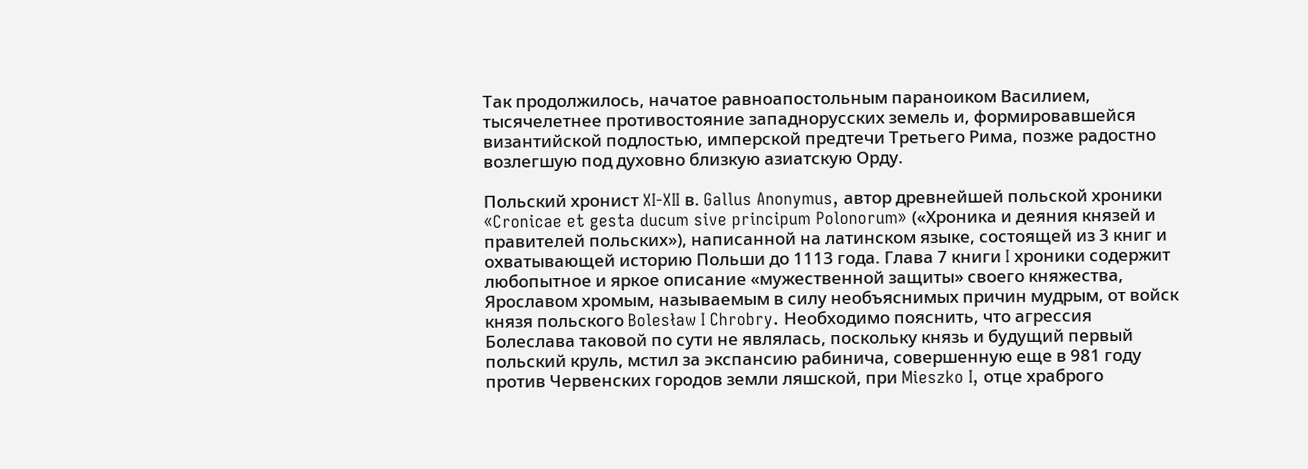Так продолжилось, начатое равноапостольным параноиком Василием, тысячелетнее противостояние западнорусских земель и, формировавшейся византийской подлостью, имперской предтечи Третьего Рима, позже радостно возлегшую под духовно близкую азиатскую Орду.

Польский хронист XI-XII в. Gallus Anonymus, автор древнейшей польской хроники «Cronicae et gesta ducum sive principum Polonorum» («Хроника и деяния князей и правителей польских»), написанной на латинском языке, состоящей из 3 книг и охватывающей историю Польши до 1113 года. Глава 7 книги I хроники содержит любопытное и яркое описание «мужественной защиты» своего княжества, Ярославом хромым, называемым в силу необъяснимых причин мудрым, от войск князя польского Bolesław I Chrobry. Необходимо пояснить, что агрессия Болеслава таковой по сути не являлась, поскольку князь и будущий первый польский круль, мстил за экспансию рабинича, совершенную еще в 981 году против Червенских городов земли ляшской, при Mieszko I, отце храброго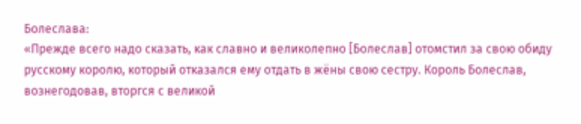Болеслава:
«Прежде всего надо сказать, как славно и великолепно [Болеслав] отомстил за свою обиду русскому королю, который отказался ему отдать в жёны свою сестру. Король Болеслав, вознегодовав, вторгся с великой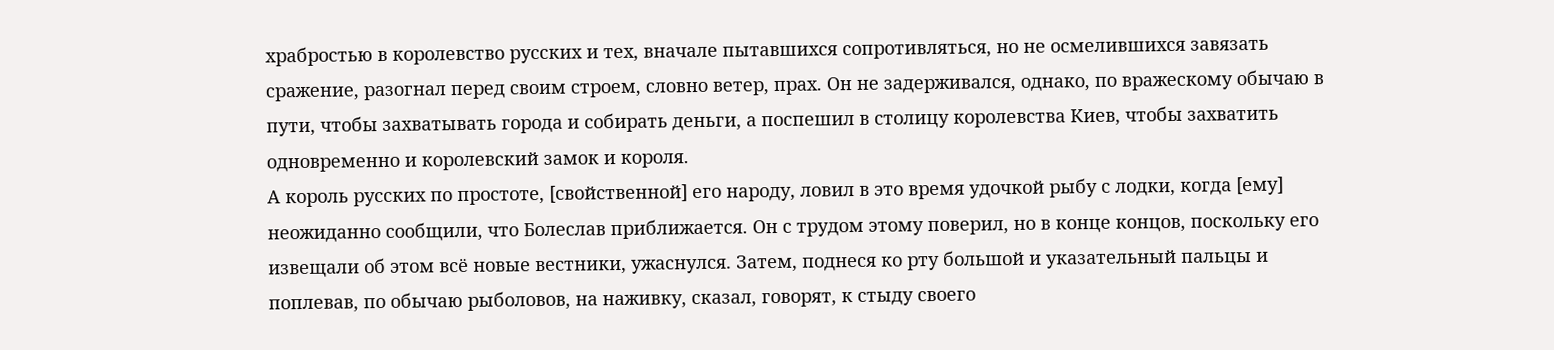храбростью в королевство русских и тех, вначале пытавшихся сопротивляться, но не осмелившихся завязать сражение, разогнал перед своим строем, словно ветер, прах. Он не задерживался, однако, по вражескому обычаю в пути, чтобы захватывать города и собирать деньги, а поспешил в столицу королевства Киев, чтобы захватить одновременно и королевский замок и короля.
А король русских по простоте, [свойственной] его народу, ловил в это время удочкой рыбу с лодки, когда [ему] неожиданно сообщили, что Болеслав приближается. Он с трудом этому поверил, но в конце концов, поскольку его извещали об этом всё новые вестники, ужаснулся. Затем, поднеся ко рту большой и указательный пальцы и поплевав, по обычаю рыболовов, на наживку, сказал, говорят, к стыду своего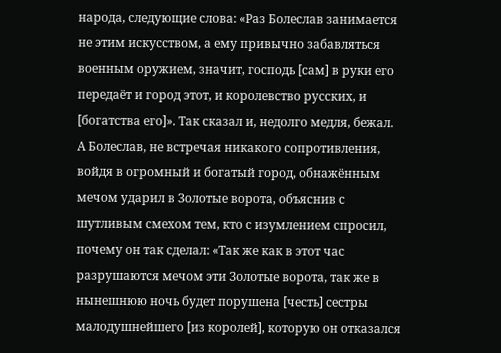народа, следующие слова: «Раз Болеслав занимается не этим искусством, а ему привычно забавляться военным оружием, значит, господь [сам] в руки его передаёт и город этот, и королевство русских, и [богатства его]». Так сказал и, недолго медля, бежал.
А Болеслав, не встречая никакого сопротивления, войдя в огромный и богатый город, обнажённым мечом ударил в Золотые ворота, объяснив с шутливым смехом тем, кто с изумлением спросил, почему он так сделал: «Так же как в этот час разрушаются мечом эти Золотые ворота, так же в нынешнюю ночь будет порушена [честь] сестры малодушнейшего [из королей], которую он отказался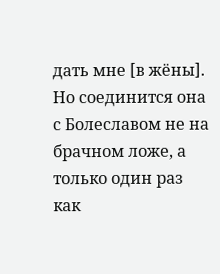дать мне [в жёны]. Но соединится она с Болеславом не на брачном ложе, а только один раз как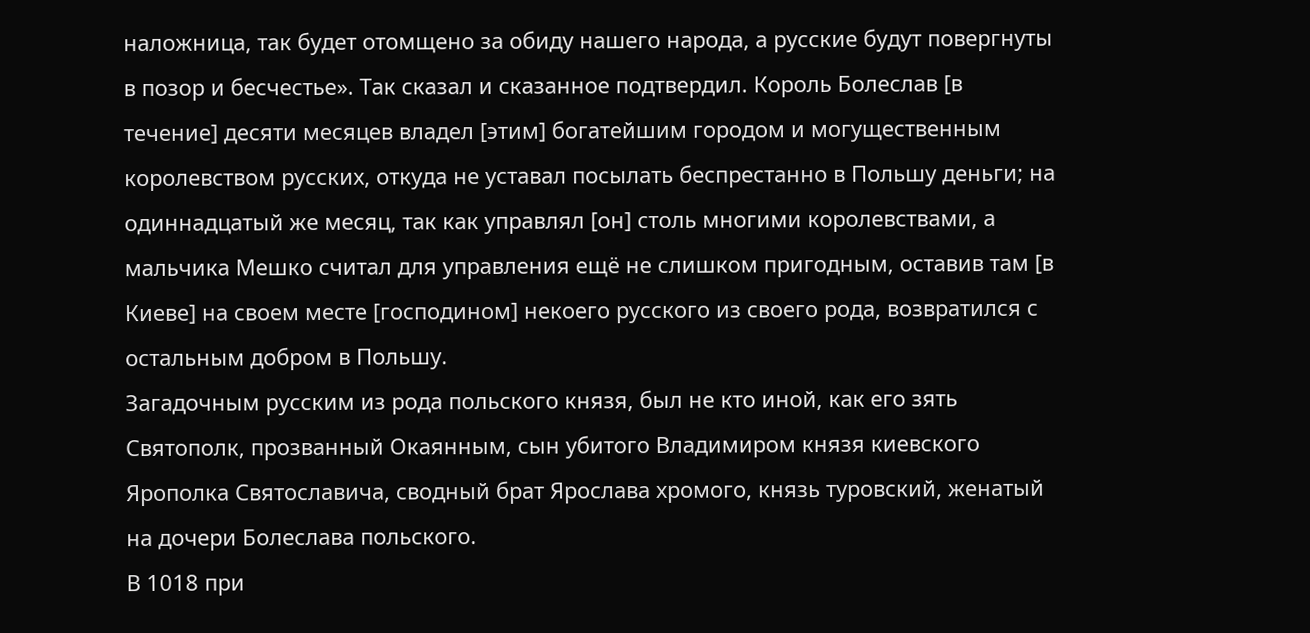наложница, так будет отомщено за обиду нашего народа, а русские будут повергнуты в позор и бесчестье». Так сказал и сказанное подтвердил. Король Болеслав [в течение] десяти месяцев владел [этим] богатейшим городом и могущественным королевством русских, откуда не уставал посылать беспрестанно в Польшу деньги; на одиннадцатый же месяц, так как управлял [он] столь многими королевствами, а мальчика Мешко считал для управления ещё не слишком пригодным, оставив там [в Киеве] на своем месте [господином] некоего русского из своего рода, возвратился с остальным добром в Польшу.
Загадочным русским из рода польского князя, был не кто иной, как его зять Святополк, прозванный Окаянным, сын убитого Владимиром князя киевского Ярополка Святославича, сводный брат Ярослава хромого, князь туровский, женатый на дочери Болеслава польского.
В 1018 при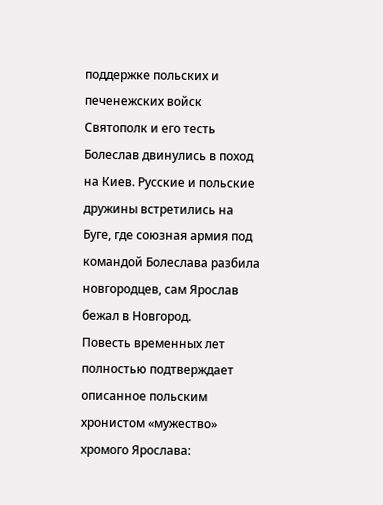поддержке польских и печенежских войск Святополк и его тесть Болеслав двинулись в поход на Киев. Русские и польские дружины встретились на Буге, где союзная армия под командой Болеслава разбила новгородцев, сам Ярослав бежал в Новгород.
Повесть временных лет полностью подтверждает описанное польским хронистом «мужество» хромого Ярослава: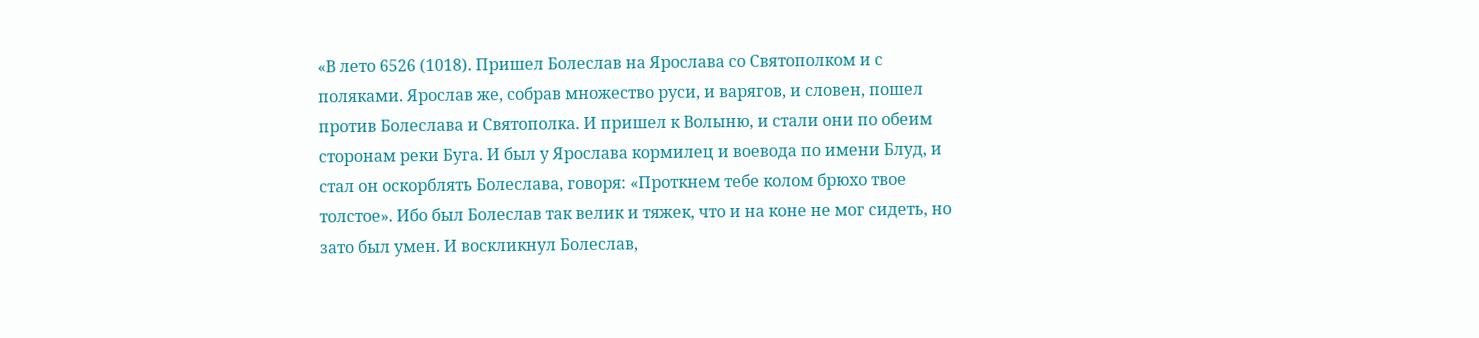«В лето 6526 (1018). Пришел Болеслав на Ярослава со Святополком и с поляками. Ярослав же, собрав множество руси, и варягов, и словен, пошел против Болеслава и Святополка. И пришел к Волыню, и стали они по обеим сторонам реки Буга. И был у Ярослава кормилец и воевода по имени Блуд, и стал он оскорблять Болеслава, говоря: «Проткнем тебе колом брюхо твое толстое». Ибо был Болеслав так велик и тяжек, что и на коне не мог сидеть, но зато был умен. И воскликнул Болеслав,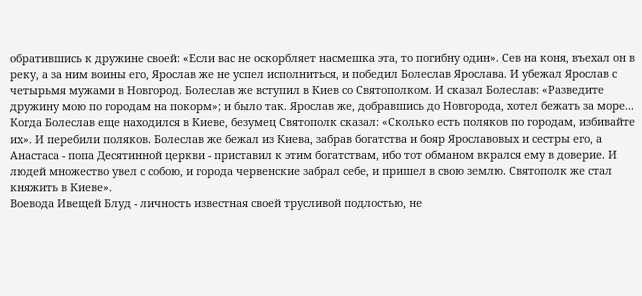обратившись к дружине своей: «Если вас не оскорбляет насмешка эта, то погибну один». Сев на коня, въехал он в реку, а за ним воины его, Ярослав же не успел исполниться, и победил Болеслав Ярослава. И убежал Ярослав с четырьмя мужами в Новгород. Болеслав же вступил в Киев со Святополком. И сказал Болеслав: «Разведите дружину мою по городам на покорм»; и было так. Ярослав же, добравшись до Новгорода, хотел бежать за море...
Когда Болеслав еще находился в Киеве, безумец Святополк сказал: «Сколько есть поляков по городам, избивайте их». И перебили поляков. Болеслав же бежал из Киева, забрав богатства и бояр Ярославовых и сестры его, а Анастаса - попа Десятинной церкви - приставил к этим богатствам, ибо тот обманом вкрался ему в доверие. И людей множество увел с собою, и города червенские забрал себе, и пришел в свою землю. Святополк же стал княжить в Киеве».
Воевода Ивещей Блуд - личность известная своей трусливой подлостью, не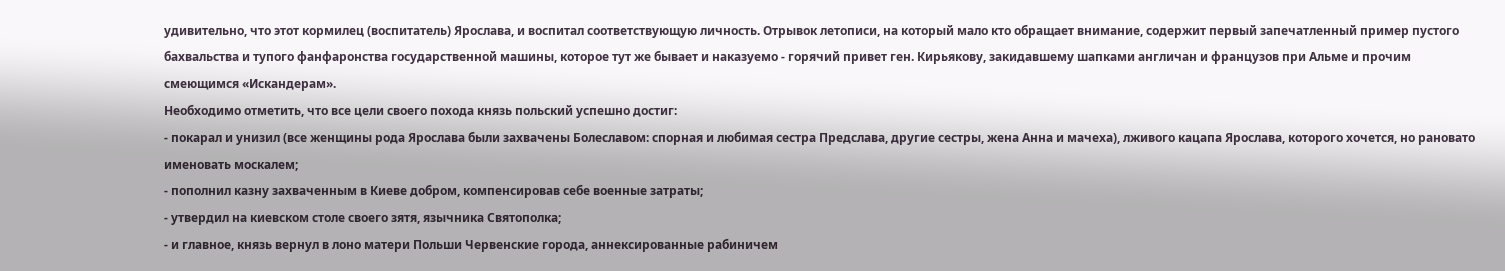удивительно, что этот кормилец (воспитатель) Ярослава, и воспитал соответствующую личность. Отрывок летописи, на который мало кто обращает внимание, содержит первый запечатленный пример пустого бахвальства и тупого фанфаронства государственной машины, которое тут же бывает и наказуемо - горячий привет ген. Кирьякову, закидавшему шапками англичан и французов при Альме и прочим смеющимся «Искандерам».
Необходимо отметить, что все цели своего похода князь польский успешно достиг:
- покарал и унизил (все женщины рода Ярослава были захвачены Болеславом: спорная и любимая сестра Предслава, другие сестры, жена Анна и мачеха), лживого кацапа Ярослава, которого хочется, но рановато именовать москалем;
- пополнил казну захваченным в Киеве добром, компенсировав себе военные затраты;
- утвердил на киевском столе своего зятя, язычника Святополка;
- и главное, князь вернул в лоно матери Польши Червенские города, аннексированные рабиничем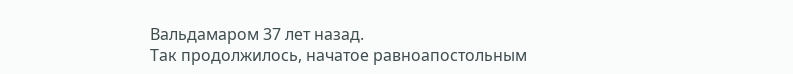Вальдамаром 37 лет назад.
Так продолжилось, начатое равноапостольным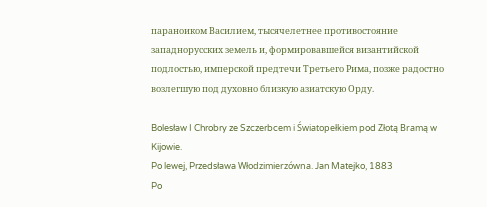параноиком Василием, тысячелетнее противостояние западнорусских земель и, формировавшейся византийской подлостью, имперской предтечи Третьего Рима, позже радостно возлегшую под духовно близкую азиатскую Орду.

Bolesław I Chrobry ze Szczerbcem i Światopełkiem pod Złotą Bramą w Kijowie.
Po lewej, Przedsława Włodzimierzówna. Jan Matejko, 1883
Po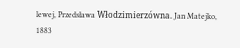lewej, Przedsława Włodzimierzówna. Jan Matejko, 1883